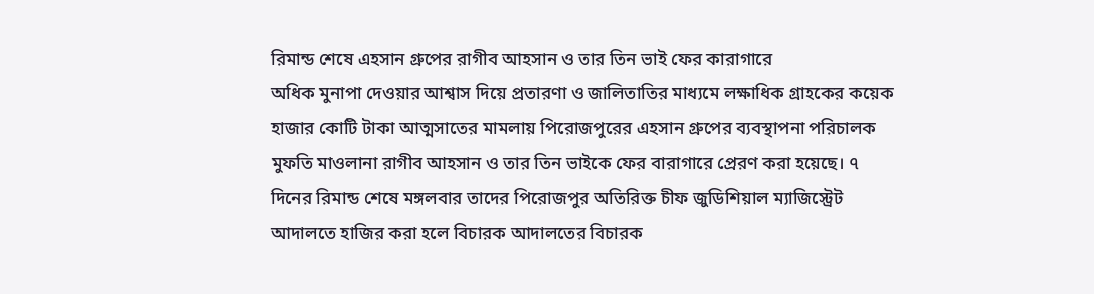রিমান্ড শেষে এহসান গ্রুপের রাগীব আহসান ও তার তিন ভাই ফের কারাগারে
অধিক মুনাপা দেওয়ার আশ্বাস দিয়ে প্রতারণা ও জালিতাতির মাধ্যমে লক্ষাধিক গ্রাহকের কয়েক হাজার কোটি টাকা আত্মসাতের মামলায় পিরোজপুরের এহসান গ্রুপের ব্যবস্থাপনা পরিচালক মুফতি মাওলানা রাগীব আহসান ও তার তিন ভাইকে ফের বারাগারে প্রেরণ করা হয়েছে। ৭ দিনের রিমান্ড শেষে মঙ্গলবার তাদের পিরোজপুর অতিরিক্ত চীফ জুডিশিয়াল ম্যাজিস্ট্রেট আদালতে হাজির করা হলে বিচারক আদালতের বিচারক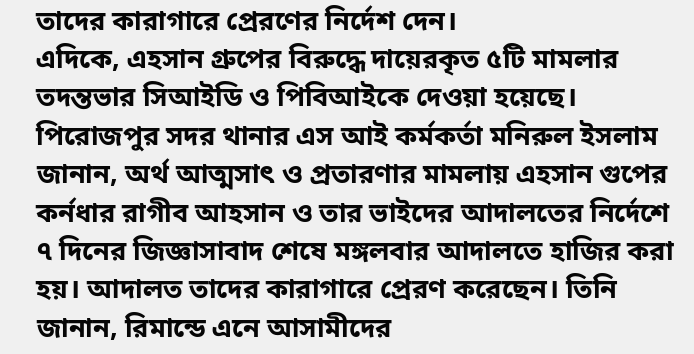তাদের কারাগারে প্রেরণের নির্দেশ দেন।
এদিকে, এহসান গ্রুপের বিরুদ্ধে দায়েরকৃত ৫টি মামলার তদন্তভার সিআইডি ও পিবিআইকে দেওয়া হয়েছে।
পিরোজপুর সদর থানার এস আই কর্মকর্তা মনিরুল ইসলাম জানান, অর্থ আত্মসাৎ ও প্রতারণার মামলায় এহসান গুপের কর্নধার রাগীব আহসান ও তার ভাইদের আদালতের নির্দেশে ৭ দিনের জিজ্ঞাসাবাদ শেষে মঙ্গলবার আদালতে হাজির করা হয়। আদালত তাদের কারাগারে প্রেরণ করেছেন। তিনি জানান, রিমান্ডে এনে আসামীদের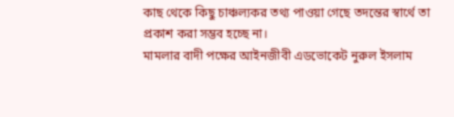কাছ থেকে কিছু চাঞ্চল্যকর তথ্য পাওয়া গেছে তদন্তের স্বার্থে তা প্রকাশ করা সম্ভব হচ্ছে না।
মামলার বাদী পক্ষের আইনজীবী এডভোকেট নুরুল ইসলাম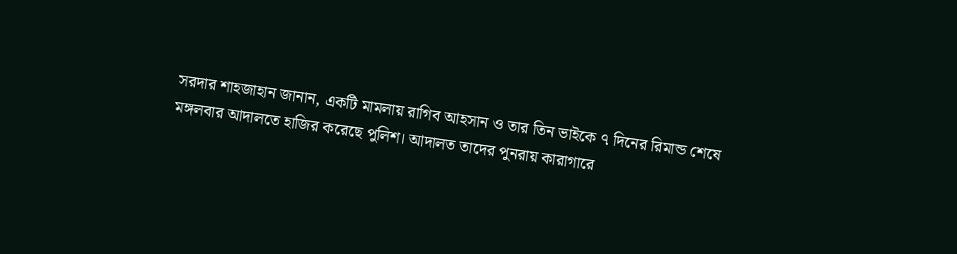সরদার শাহজাহান জানান, একটি মামলায় রাগিব আহসান ও তার তিন ভাইকে ৭ দিনের রিমান্ড শেষে মঙ্গলবার আদালতে হাজির করেছে পুলিশ। আদালত তাদের পুনরায় কারাগারে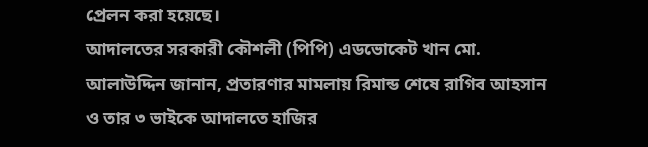প্রেলন করা হয়েছে।
আদালতের সরকারী কৌশলী (পিপি) এডভোকেট খান মো. আলাউদ্দিন জানান, প্রতারণার মামলায় রিমান্ড শেষে রাগিব আহসান ও তার ৩ ভাইকে আদালতে হাজির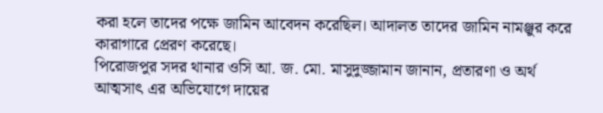করা হলে তাদের পক্ষে জামিন আবেদন করেছিল। আদালত তাদের জামিন নামঞ্জুর করে কারাগারে প্রেরণ করেছে।
পিরোজপুর সদর থানার ওসি আ. জ. মো. মাসুদুজ্জামান জানান, প্রতারণা ও অর্থ আত্মসাৎ এর অভিযোগে দায়ের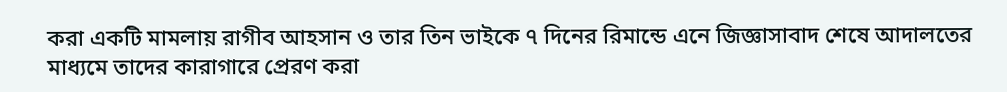করা একটি মামলায় রাগীব আহসান ও তার তিন ভাইকে ৭ দিনের রিমান্ডে এনে জিজ্ঞাসাবাদ শেষে আদালতের মাধ্যমে তাদের কারাগারে প্রেরণ করা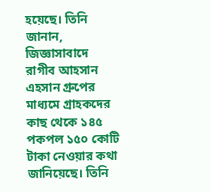হয়েছে। তিনি জানান, জিজ্ঞাসাবাদে রাগীব আহসান এহসান গ্রুপের মাধ্যমে গ্রাহকদের কাছ থেকে ১৪৫ পকপল ১৫০ কোটি টাকা নেওয়ার কথা জানিয়েছে। তিনি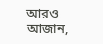আরও আজান,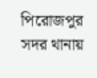পিরোজপুর সদর থানায়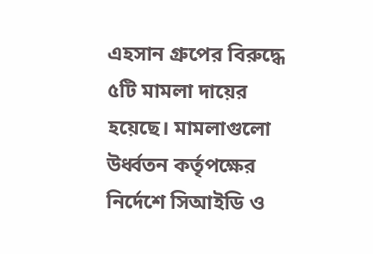এহসান গ্রুপের বিরুদ্ধে ৫টি মামলা দায়ের হয়েছে। মামলাগুলো উর্ধ্বতন কর্তৃপক্ষের নির্দেশে সিআইডি ও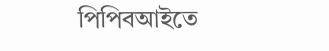পিপিবআইতে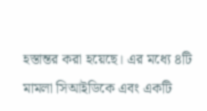হস্তান্তর করা হয়েছে। এর মধ্যে ৪টি মামলা সিআইডিকে এবং একটি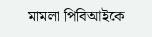মামলা পিবিআইকে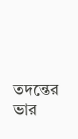তদন্তের ভার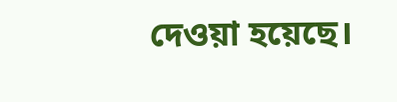দেওয়া হয়েছে।